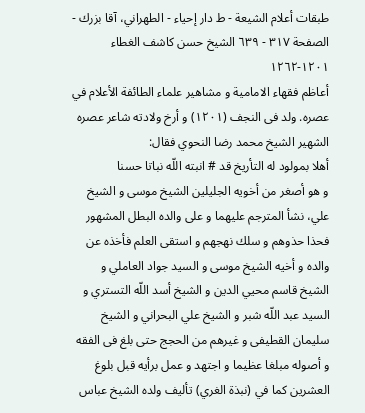طبقات أعلام الشيعة - ط دار إحياء - الطهراني، آقا بزرك - الصفحة ٣١٧ - ٦٣٩ الشيخ حسن كاشف الغطاء ١٢٠١-١٢٦٢
أعاظم فقهاء الامامية و مشاهير علماء الطائفة الأعلام في عصره. ولد فى النجف (١٢٠١) و أرخ ولادته شاعر عصره الشهير الشيخ محمد رضا النحوي فقال:
أهلا بمولود له التأريخ قد # انبته اللّه نباتا حسنا
و هو أصغر من أخويه الجليلين الشيخ موسى و الشيخ علي، نشأ المترجم عليهما و على والده البطل المشهور فحذا حذوهم و سلك نهجهم و استقى العلم فأخذه عن والده و أخيه الشيخ موسى و السيد جواد العاملي و الشيخ قاسم محيي الدين و الشيخ أسد اللّه التستري و السيد عبد اللّه شبر و الشيخ علي البحراني و الشيخ سليمان القطيفى و غيرهم من الحجج حتى بلغ فى الفقه و أصوله مبلغا عظيما و اجتهد و عمل برأيه قبل بلوغ العشرين كما في (نبذة الغري) تأليف ولده الشيخ عباس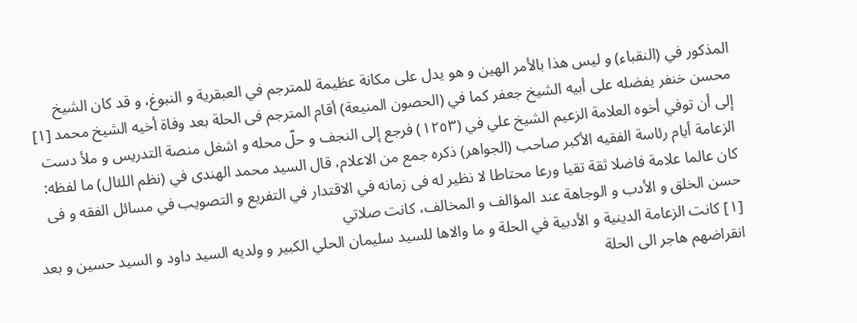المذكور في (النقباء) و ليس هذا بالأمر الهين و هو يدل على مكانة عظيمة للمترجم في العبقرية و النبوغ، و قد كان الشيخ محسن خنفر يفضله على أبيه الشيخ جعفر كما في (الحصون المنيعة) أقام المترجم فى الحلة بعد وفاة أخيه الشيخ محمد [١] إلى أن توفي أخوه العلامة الزعيم الشيخ علي في (١٢٥٣) فرجع إلى النجف و حلّ محله و اشغل منصة التدريس و ملأ دست الزعامة أيام رئاسة الفقيه الأكبر صاحب (الجواهر) ذكره جمع من الاعلام، قال السيد محمد الهندى في (نظم اللئال) ما لفظه: كان عالما علامة فاضلا ثقة تقيا ورعا محتاطا لا نظير له فى زمانه في الاقتدار في التفريع و التصويب في مسائل الفقه و فى حسن الخلق و الأدب و الوجاهة عند المؤالف و المخالف، كانت صلاتي
[١] كانت الزعامة الدينية و الأدبية في الحلة و ما والاها للسيد سليمان الحلي الكبير و ولديه السيد داود و السيد حسين و بعد انقراضهم هاجر الى الحلة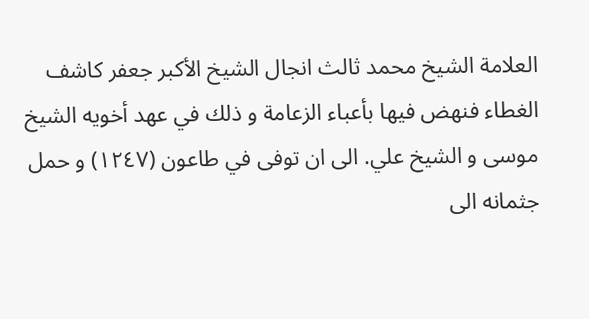العلامة الشيخ محمد ثالث انجال الشيخ الأكبر جعفر كاشف الغطاء فنهض فيها بأعباء الزعامة و ذلك في عهد أخويه الشيخ موسى و الشيخ علي. الى ان توفى في طاعون (١٢٤٧) و حمل جثمانه الى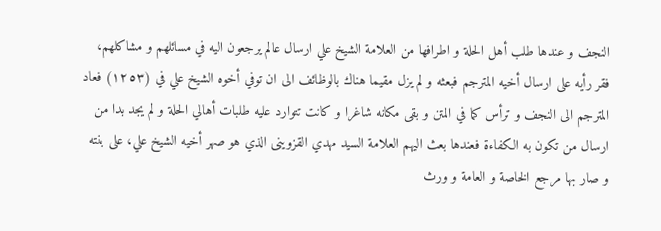النجف و عندها طلب أهل الحلة و اطرافها من العلامة الشيخ علي ارسال عالم يرجعون اليه في مسائلهم و مشاكلهم، فقر رأيه على ارسال أخيه المترجم فبعثه و لم يزل مقيما هناك بالوظائف الى ان توفي أخوه الشيخ علي في (١٢٥٣) فعاد المترجم الى النجف و ترأس كما في المتن و بقى مكانه شاغرا و كانت تتوارد عليه طلبات أهالي الحلة و لم يجد بدا من ارسال من تكون به الكفاءة فعندها بعث اليهم العلامة السيد مهدي القزوينى الذي هو صهر أخيه الشيخ علي، على بنته و صار بها مرجع الخاصة و العامة و ورث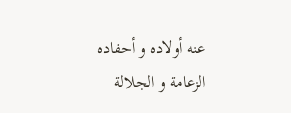عنه أولاده و أحفاده الزعامة و الجلالة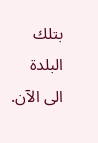بتلك البلدة الى الآن.